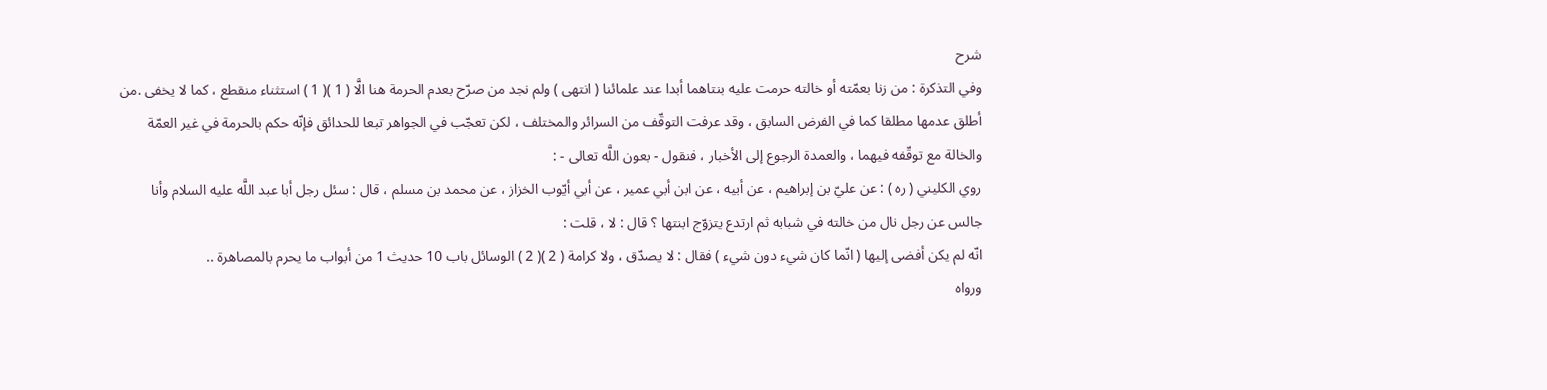شرح
وفي التذكرة : من زنا بعمّته أو خالته حرمت عليه بنتاهما أبدا عند علمائنا ( انتهى ) ولم نجد من صرّح بعدم الحرمة هنا الَّا ( 1 )( 1 ) استثناء منقطع ، كما لا يخفى .من أطلق عدمها مطلقا كما في الفرض السابق ، وقد عرفت التوقّف من السرائر والمختلف ، لكن تعجّب في الجواهر تبعا للحدائق فإنّه حكم بالحرمة في غير العمّة والخالة مع توقّفه فيهما ، والعمدة الرجوع إلى الأخبار ، فنقول - بعون اللَّه تعالى - :
روي الكليني ( ره ) : عن عليّ بن إبراهيم ، عن أبيه ، عن ابن أبي عمير ، عن أبي أيّوب الخزاز ، عن محمد بن مسلم ، قال : سئل رجل أبا عبد اللَّه عليه السلام وأنا جالس عن رجل نال من خالته في شبابه ثم ارتدع يتزوّج ابنتها ؟ قال : لا ، قلت :
انّه لم يكن أفضى إليها ( انّما كان شيء دون شيء ) فقال : لا يصدّق ، ولا كرامة ( 2 )( 2 ) الوسائل باب 10 حديث 1 من أبواب ما يحرم بالمصاهرة ..
ورواه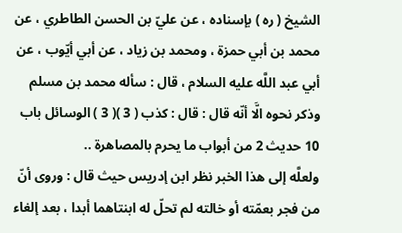الشيخ ( ره ) بإسناده ، عن عليّ بن الحسن الطاطري ، عن محمد بن أبي حمزة ، ومحمد بن زياد ، عن أبي أيّوب ، عن أبي عبد اللَّه عليه السلام ، قال : سأله محمد بن مسلم وذكر نحوه الَّا أنّه قال : قال : كذب ( 3 )( 3 ) الوسائل باب 10 حديث 2 من أبواب ما يحرم بالمصاهرة ..
ولعلَّه إلى هذا الخبر نظر ابن إدريس حيث قال : وروى أنّ من فجر بعمّته أو خالته لم تحلّ له ابنتاهما أبدا ، بعد إلغاء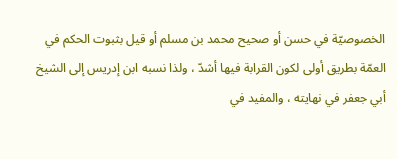الخصوصيّة في حسن أو صحيح محمد بن مسلم أو قيل بثبوت الحكم في العمّة بطريق أولى لكون القرابة فيها أشدّ ، ولذا نسبه ابن إدريس إلى الشيخ أبي جعفر في نهايته ، والمفيد في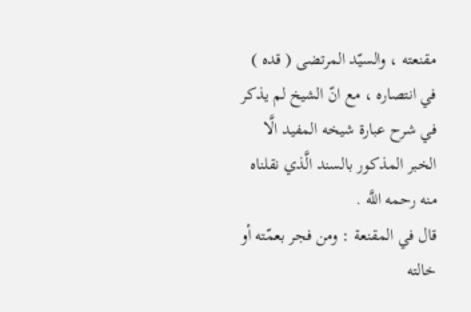مقنعته ، والسيّد المرتضى ( قده ) في انتصاره ، مع انّ الشيخ لم يذكر في شرح عبارة شيخه المفيد الَّا الخبر المذكور بالسند الَّذي نقلناه منه رحمه اللَّه .
قال في المقنعة : ومن فجر بعمّته أو خالته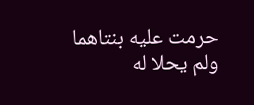حرمت عليه بنتاهما ولم يحلا له